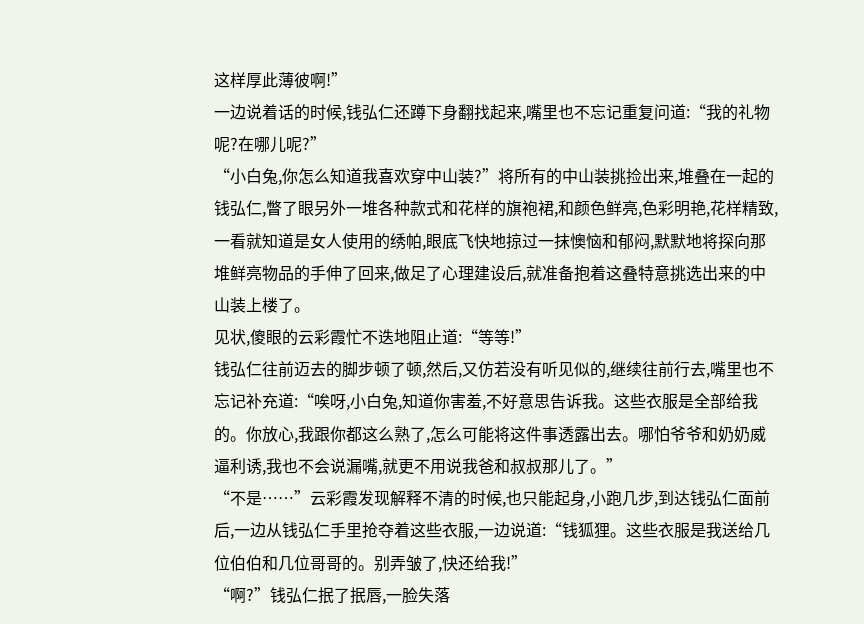这样厚此薄彼啊!”
一边说着话的时候,钱弘仁还蹲下身翻找起来,嘴里也不忘记重复问道:“我的礼物呢?在哪儿呢?”
“小白兔,你怎么知道我喜欢穿中山装?”将所有的中山装挑捡出来,堆叠在一起的钱弘仁,瞥了眼另外一堆各种款式和花样的旗袍裙,和颜色鲜亮,色彩明艳,花样精致,一看就知道是女人使用的绣帕,眼底飞快地掠过一抹懊恼和郁闷,默默地将探向那堆鲜亮物品的手伸了回来,做足了心理建设后,就准备抱着这叠特意挑选出来的中山装上楼了。
见状,傻眼的云彩霞忙不迭地阻止道:“等等!”
钱弘仁往前迈去的脚步顿了顿,然后,又仿若没有听见似的,继续往前行去,嘴里也不忘记补充道:“唉呀,小白兔,知道你害羞,不好意思告诉我。这些衣服是全部给我的。你放心,我跟你都这么熟了,怎么可能将这件事透露出去。哪怕爷爷和奶奶威逼利诱,我也不会说漏嘴,就更不用说我爸和叔叔那儿了。”
“不是……”云彩霞发现解释不清的时候,也只能起身,小跑几步,到达钱弘仁面前后,一边从钱弘仁手里抢夺着这些衣服,一边说道:“钱狐狸。这些衣服是我送给几位伯伯和几位哥哥的。别弄皱了,快还给我!”
“啊?”钱弘仁抿了抿唇,一脸失落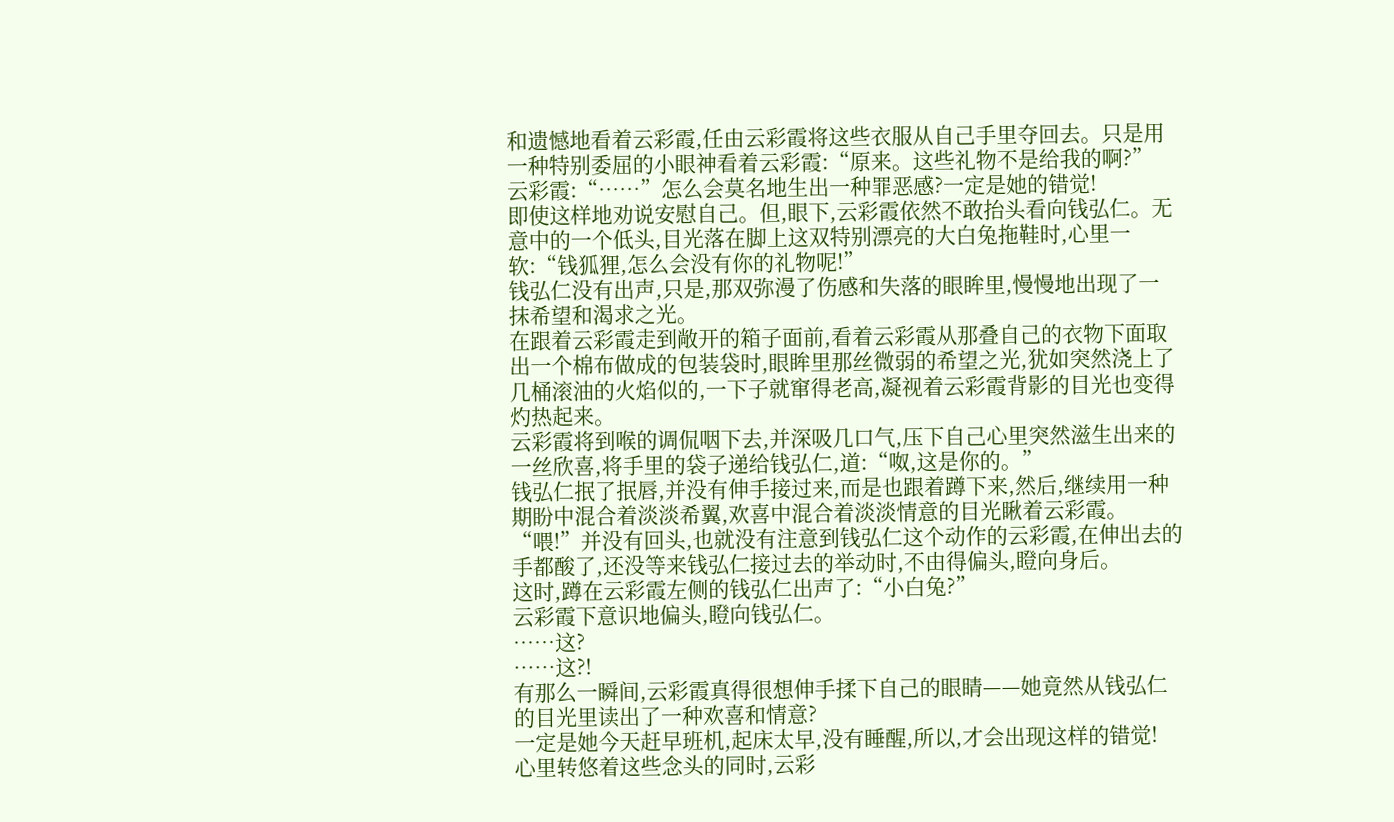和遗憾地看着云彩霞,任由云彩霞将这些衣服从自己手里夺回去。只是用一种特别委屈的小眼神看着云彩霞:“原来。这些礼物不是给我的啊?”
云彩霞:“……”怎么会莫名地生出一种罪恶感?一定是她的错觉!
即使这样地劝说安慰自己。但,眼下,云彩霞依然不敢抬头看向钱弘仁。无意中的一个低头,目光落在脚上这双特别漂亮的大白兔拖鞋时,心里一软:“钱狐狸,怎么会没有你的礼物呢!”
钱弘仁没有出声,只是,那双弥漫了伤感和失落的眼眸里,慢慢地出现了一抹希望和渴求之光。
在跟着云彩霞走到敞开的箱子面前,看着云彩霞从那叠自己的衣物下面取出一个棉布做成的包装袋时,眼眸里那丝微弱的希望之光,犹如突然浇上了几桶滚油的火焰似的,一下子就窜得老高,凝视着云彩霞背影的目光也变得灼热起来。
云彩霞将到喉的调侃咽下去,并深吸几口气,压下自己心里突然滋生出来的一丝欣喜,将手里的袋子递给钱弘仁,道:“呶,这是你的。”
钱弘仁抿了抿唇,并没有伸手接过来,而是也跟着蹲下来,然后,继续用一种期盼中混合着淡淡希翼,欢喜中混合着淡淡情意的目光瞅着云彩霞。
“喂!”并没有回头,也就没有注意到钱弘仁这个动作的云彩霞,在伸出去的手都酸了,还没等来钱弘仁接过去的举动时,不由得偏头,瞪向身后。
这时,蹲在云彩霞左侧的钱弘仁出声了:“小白兔?”
云彩霞下意识地偏头,瞪向钱弘仁。
……这?
……这?!
有那么一瞬间,云彩霞真得很想伸手揉下自己的眼睛——她竟然从钱弘仁的目光里读出了一种欢喜和情意?
一定是她今天赶早班机,起床太早,没有睡醒,所以,才会出现这样的错觉!
心里转悠着这些念头的同时,云彩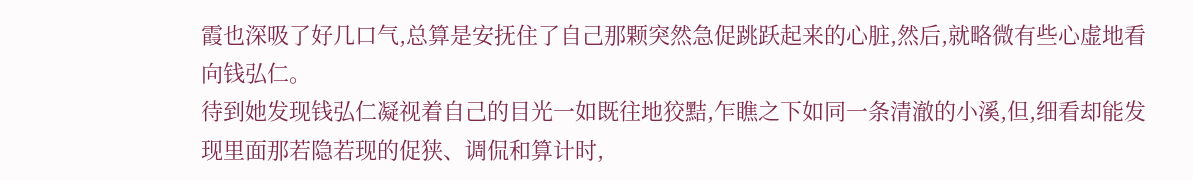霞也深吸了好几口气,总算是安抚住了自己那颗突然急促跳跃起来的心脏,然后,就略微有些心虚地看向钱弘仁。
待到她发现钱弘仁凝视着自己的目光一如既往地狡黠,乍瞧之下如同一条清澈的小溪,但,细看却能发现里面那若隐若现的促狭、调侃和算计时,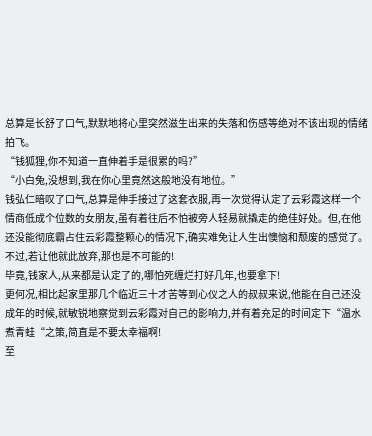总算是长舒了口气,默默地将心里突然滋生出来的失落和伤感等绝对不该出现的情绪拍飞。
“钱狐狸,你不知道一直伸着手是很累的吗?”
“小白兔,没想到,我在你心里竟然这般地没有地位。”
钱弘仁暗叹了口气,总算是伸手接过了这套衣服,再一次觉得认定了云彩霞这样一个情商低成个位数的女朋友,虽有着往后不怕被旁人轻易就撬走的绝佳好处。但,在他还没能彻底霸占住云彩霞整颗心的情况下,确实难免让人生出懊恼和颓废的感觉了。
不过,若让他就此放弃,那也是不可能的!
毕竟,钱家人,从来都是认定了的,哪怕死缠烂打好几年,也要拿下!
更何况,相比起家里那几个临近三十才苦等到心仪之人的叔叔来说,他能在自己还没成年的时候,就敏锐地察觉到云彩霞对自己的影响力,并有着充足的时间定下“温水煮青蛙“之策,简直是不要太幸福啊!
至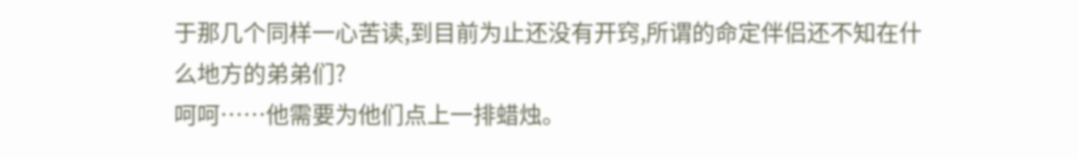于那几个同样一心苦读,到目前为止还没有开窍,所谓的命定伴侣还不知在什么地方的弟弟们?
呵呵……他需要为他们点上一排蜡烛。